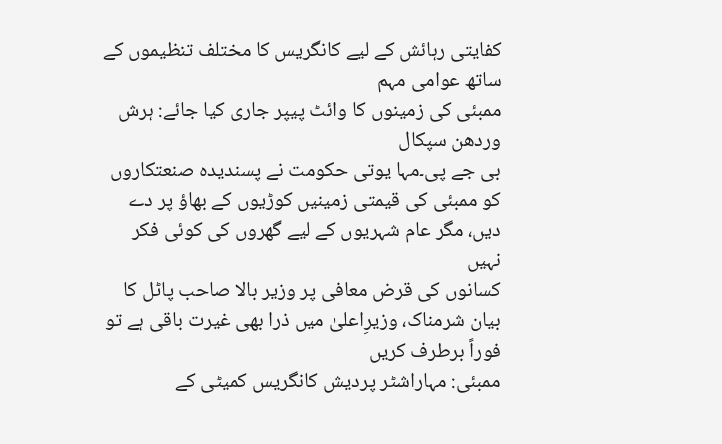کفایتی رہائش کے لیے کانگریس کا مختلف تنظیموں کے ساتھ عوامی مہم
ممبئی کی زمینوں کا وائٹ پیپر جاری کیا جائے: ہرش وردھن سپکال
بی جے پی۔مہا یوتی حکومت نے پسندیدہ صنعتکاروں کو ممبئی کی قیمتی زمینیں کوڑیوں کے بھاؤ پر دے دیں، مگر عام شہریوں کے لیے گھروں کی کوئی فکر نہیں
کسانوں کی قرض معافی پر وزیر بالا صاحب پاٹل کا بیان شرمناک، وزیرِاعلیٰ میں ذرا بھی غیرت باقی ہے تو فوراً برطرف کریں
ممبئی: مہاراشٹر پردیش کانگریس کمیٹی کے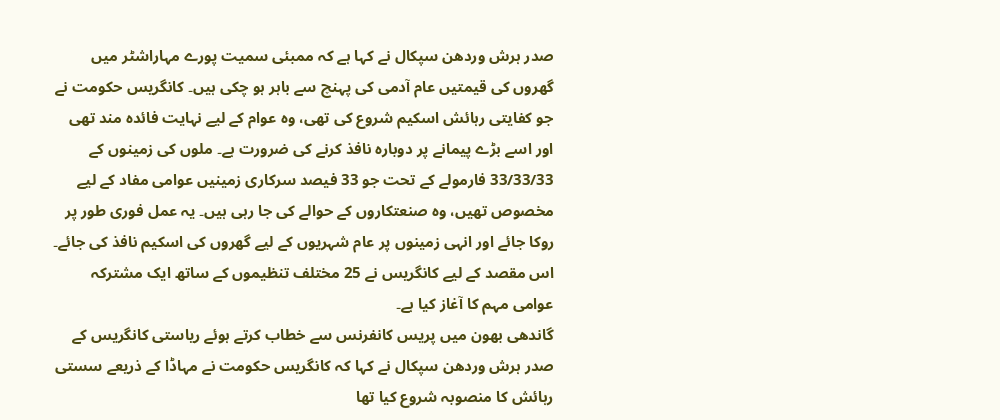صدر ہرش وردھن سپکال نے کہا ہے کہ ممبئی سمیت پورے مہاراشٹر میں گھروں کی قیمتیں عام آدمی کی پہنچ سے باہر ہو چکی ہیں۔ کانگریس حکومت نے جو کفایتی رہائش اسکیم شروع کی تھی، وہ عوام کے لیے نہایت فائدہ مند تھی اور اسے بڑے پیمانے پر دوبارہ نافذ کرنے کی ضرورت ہے۔ ملوں کی زمینوں کے 33/33/33 فارمولے کے تحت جو 33 فیصد سرکاری زمینیں عوامی مفاد کے لیے مخصوص تھیں، وہ صنعتکاروں کے حوالے کی جا رہی ہیں۔ یہ عمل فوری طور پر روکا جائے اور انہی زمینوں پر عام شہریوں کے لیے گھروں کی اسکیم نافذ کی جائے۔ اس مقصد کے لیے کانگریس نے 25 مختلف تنظیموں کے ساتھ ایک مشترکہ عوامی مہم کا آغاز کیا ہے۔
گاندھی بھون میں پریس کانفرنس سے خطاب کرتے ہوئے ریاستی کانگریس کے صدر ہرش وردھن سپکال نے کہا کہ کانگریس حکومت نے مہاڈا کے ذریعے سستی رہائش کا منصوبہ شروع کیا تھا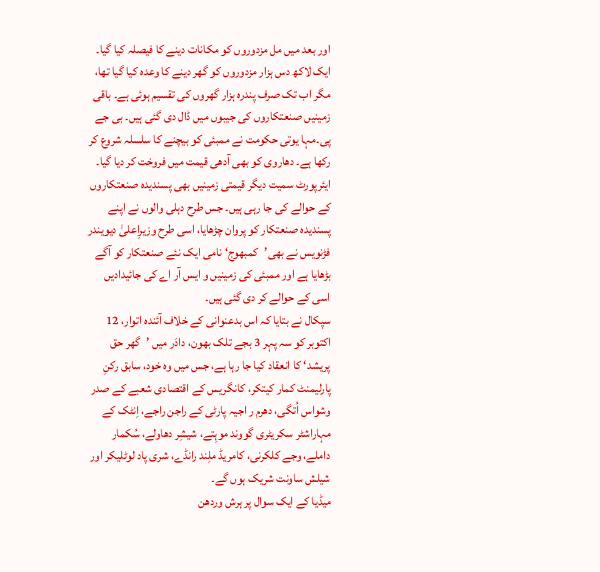اور بعد میں مل مزدوروں کو مکانات دینے کا فیصلہ کیا گیا۔ ایک لاکھ دس ہزار مزدوروں کو گھر دینے کا وعدہ کیا گیا تھا، مگر اب تک صرف پندرہ ہزار گھروں کی تقسیم ہوئی ہے۔ باقی زمینیں صنعتکاروں کی جیبوں میں ڈال دی گئی ہیں۔ بی جے پی۔مہا یوتی حکومت نے ممبئی کو بیچنے کا سلسلہ شروع کر رکھا ہے۔ دھاروی کو بھی آدھی قیمت میں فروخت کر دیا گیا۔ ایئرپورٹ سمیت دیگر قیمتی زمینیں بھی پسندیدہ صنعتکاروں کے حوالے کی جا رہی ہیں۔ جس طرح دہلی والوں نے اپنے پسندیدہ صنعتکار کو پروان چڑھایا، اسی طرح وزیرِاعلیٰ دیویندر فڑنویس نے بھی’کمبھوج‘ نامی ایک نئے صنعتکار کو آگے بڑھایا ہے اور ممبئی کی زمینیں و ایس آر اے کی جائیدادیں اسی کے حوالے کر دی گئی ہیں۔
سپکال نے بتایا کہ اس بدعنوانی کے خلاف آئندہ اتوار، 12 اکتوبر کو سہ پہر 3 بجے تلک بھون، دادَر میں ’گھر حق پریشد‘ کا انعقاد کیا جا رہا ہے، جس میں وہ خود، سابق رکنِ پارلیمنٹ کمار کیتکر، کانگریس کے اقتصادی شعبے کے صدر وشواس اُتگی، دھرم ر اجیہ پارٹی کے راجن راجے، اِنٹک کے مہاراشٹر سکریٹری گووند موہِتے، شیشِر دھاولے، سُکمار داملے، وجے کلکرنی، کامریڈ ملِند رانڈے، شری پاد لوٹلیکر اور شیلش ساونت شریک ہوں گے۔
میڈیا کے ایک سوال پر ہرش وردھن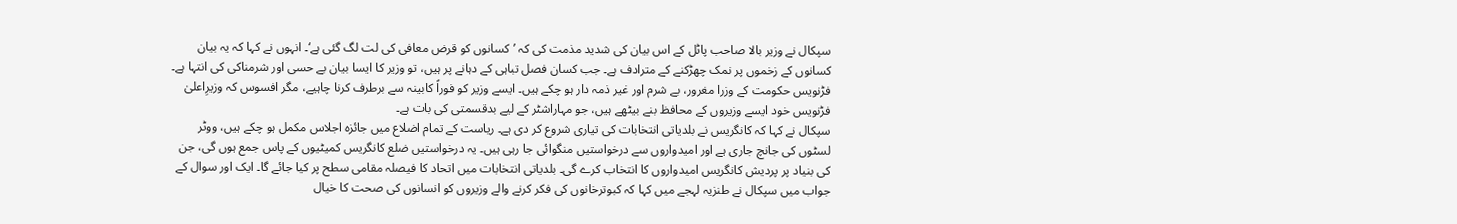سپکال نے وزیر بالا صاحب پاٹل کے اس بیان کی شدید مذمت کی کہ ’کسانوں کو قرض معافی کی لت لگ گئی ہے‘۔ انہوں نے کہا کہ یہ بیان کسانوں کے زخموں پر نمک چھڑکنے کے مترادف ہے۔ جب کسان فصل تباہی کے دہانے پر ہیں، تو وزیر کا ایسا بیان بے حسی اور شرمناکی کی انتہا ہے۔ فڑنویس حکومت کے وزرا مغرور، بے شرم اور غیر ذمہ دار ہو چکے ہیں۔ ایسے وزیر کو فوراً کابینہ سے برطرف کرنا چاہیے، مگر افسوس کہ وزیرِاعلیٰ فڑنویس خود ایسے وزیروں کے محافظ بنے بیٹھے ہیں، جو مہاراشٹر کے لیے بدقسمتی کی بات ہے۔
سپکال نے کہا کہ کانگریس نے بلدیاتی انتخابات کی تیاری شروع کر دی ہے۔ ریاست کے تمام اضلاع میں جائزہ اجلاس مکمل ہو چکے ہیں، ووٹر لسٹوں کی جانچ جاری ہے اور امیدواروں سے درخواستیں منگوائی جا رہی ہیں۔ یہ درخواستیں ضلع کانگریس کمیٹیوں کے پاس جمع ہوں گی، جن کی بنیاد پر پردیش کانگریس امیدواروں کا انتخاب کرے گی۔ بلدیاتی انتخابات میں اتحاد کا فیصلہ مقامی سطح پر کیا جائے گا۔ ایک اور سوال کے جواب میں سپکال نے طنزیہ لہجے میں کہا کہ کبوترخانوں کی فکر کرنے والے وزیروں کو انسانوں کی صحت کا خیال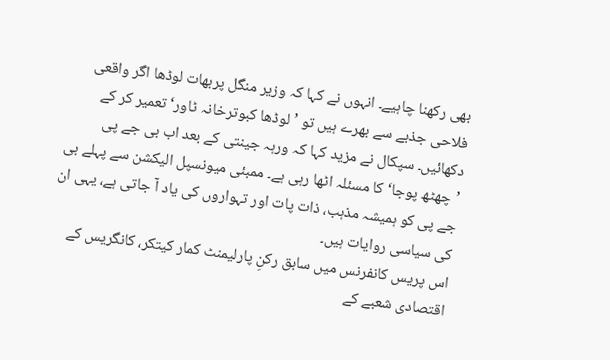بھی رکھنا چاہیے۔ انہوں نے کہا کہ وزیر منگل پربھات لوڈھا اگر واقعی فلاحی جذبے سے بھرے ہیں تو ’لوڈھا کبوترخانہ ٹاور‘ تعمیر کر کے دکھائیں۔ سپکال نے مزید کہا کہ ورہہ جینتی کے بعد اب بی جے پی ’چھٹھ پوجا‘ کا مسئلہ اٹھا رہی ہے۔ ممبئی میونسپل الیکشن سے پہلے بی جے پی کو ہمیشہ مذہب، ذات پات اور تہواروں کی یاد آ جاتی ہے، یہی ان کی سیاسی روایات ہیں۔
اس پریس کانفرنس میں سابق رکنِ پارلیمنٹ کمار کیتکر، کانگریس کے اقتصادی شعبے کے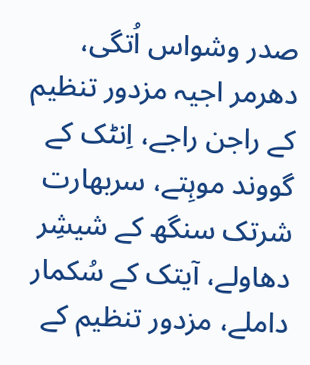صدر وشواس اُتگی، دھرمر اجیہ مزدور تنظیم کے راجن راجے، اِنٹک کے گووند موہِتے، سربھارت شرتک سنگھ کے شیشِر دھاولے، آیتک کے سُکمار داملے، مزدور تنظیم کے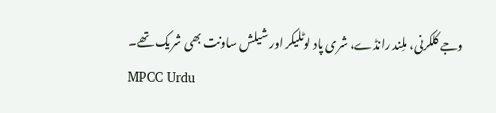وجے کلکرنی، ملِند رانڈے، شری پاد لوٹلیکر اور شیلش ساونت بھی شریک تھے۔
MPCC Urdu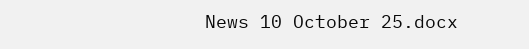News 10 October 25.docx